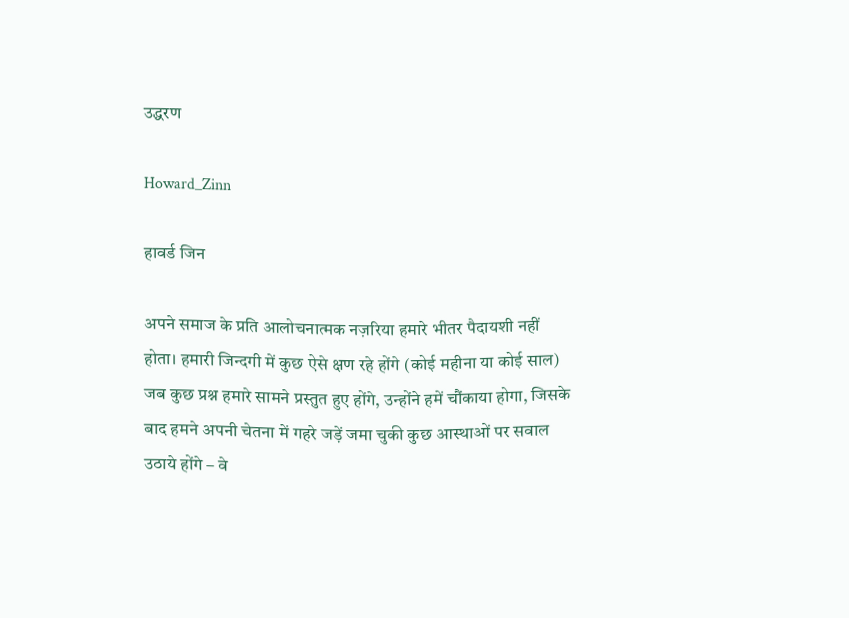उद्धरण

Howard_Zinn

हावर्ड जिन

अपने समाज के प्रति आलोचनात्मक नज़रिया हमारे भीतर पैदायशी नहीं होता। हमारी जिन्दगी में कुछ ऐसे क्षण रहे होंगे (कोई महीना या कोई साल) जब कुछ प्रश्न हमारे सामने प्रस्तुत हुए होंगे, उन्होंने हमें चौंकाया होगा, जिसके बाद हमने अपनी चेतना में गहरे जड़ें जमा चुकी कुछ आस्थाओं पर सवाल उठाये होंगे – वे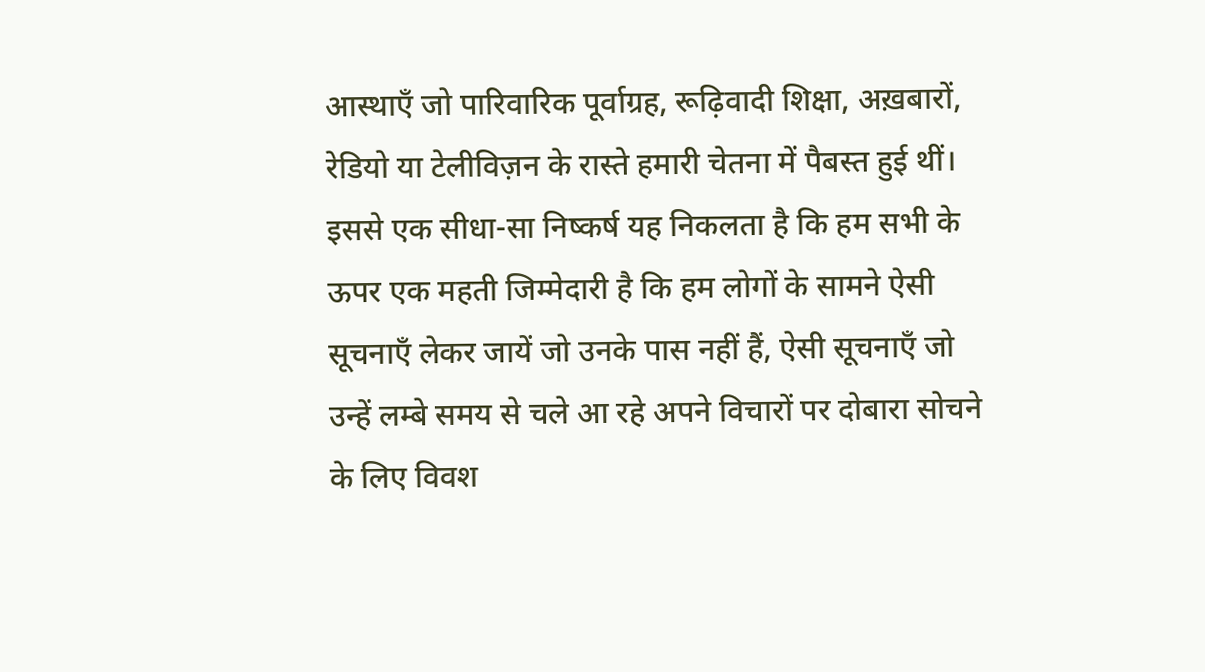आस्थाएँ जो पारिवारिक पूर्वाग्रह, रूढ़िवादी शिक्षा, अख़बारों, रेडियो या टेलीविज़न के रास्ते हमारी चेतना में पैबस्त हुई थीं। इससे एक सीधा-सा निष्कर्ष यह निकलता है कि हम सभी के ऊपर एक महती जिम्मेदारी है कि हम लोगों के सामने ऐसी सूचनाएँ लेकर जायें जो उनके पास नहीं हैं, ऐसी सूचनाएँ जो उन्हें लम्बे समय से चले आ रहे अपने विचारों पर दोबारा सोचने के लिए विवश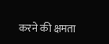करने की क्षमता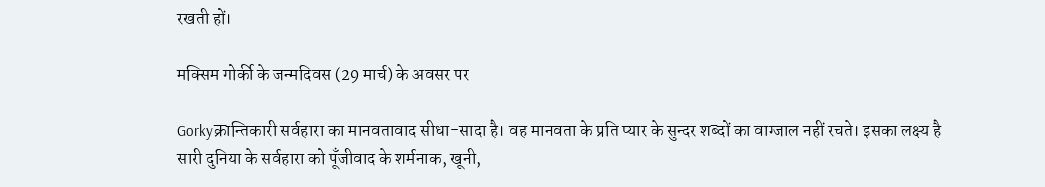रखती हों।

मक्सिम गोर्की के जन्‍मदिवस (29 मार्च) के अवसर पर

Gorkyक्रान्तिकारी सर्वहारा का मानवतावाद सीधा-सादा है। वह मानवता के प्रति प्‍यार के सुन्‍दर शब्‍दों का वाग्‍जाल नहीं रचते। इसका लक्ष्‍य है सारी दुनिया के सर्वहारा को पूँजीवाद के शर्मनाक, खूनी,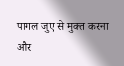पागल जुए से मुक्‍त करना और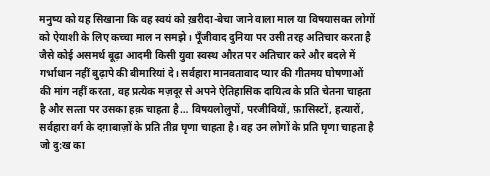मनुष्‍य को यह सिखाना कि वह स्‍वयं को ख़रीदा-बेचा जाने वाला माल या विषयासक्‍त लोगों को ऐयाशी के लिए कच्‍चा माल न समझे। पूँजीवाद दुनिया पर उसी तरह अतिचार करता है जैसे कोई असमर्थ बूढ़ा आदमी किसी युवा स्‍वस्‍थ औरत पर अतिचार करे और बदले में गर्भाधान नहीं बुढ़ापे की बीमारियां दे। सर्वहारा मानवतावाद प्‍यार की गीतमय घोषणाओं की मांग नहीं करता, वह प्रत्‍येक मज़दूर से अपने ऐतिहासिक दायित्‍व के प्रति चेतना चाहता है और सत्‍ता पर उसका हक़ चाहता है… विषयलोलुपों, परजीवियों, फ़ासिस्‍टों, हत्‍यारों, सर्वहारा वर्ग के दग़ाबाज़ों के प्रति तीव्र घृणा चाहता है। वह उन लोगों के प्रति घृणा चाहता है जो दु:ख का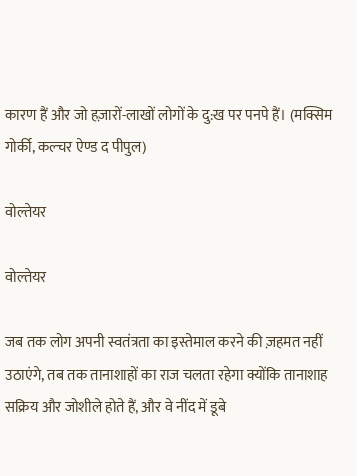कारण हैं और जो हज़ारों-लाखों लोगों के दु:ख पर पनपे हैं। (मक्सिम गोर्की, कल्‍चर ऐण्‍ड द पीपुल)

वोल्तेयर

वोल्तेयर

जब तक लोग अपनी स्वतंत्रता का इस्तेमाल करने की ज़हमत नहीं उठाएंगे, तब तक तानाशाहों का राज चलता रहेगा क्योंकि तानाशाह सक्रिय और जोशीले होते हैं, और वे नींद में डूबे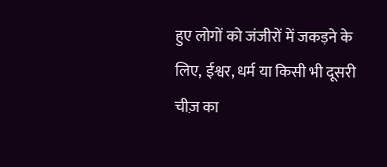हुए लोगों को जंजीरों में जकड़ने के लिए, ईश्वर, धर्म या किसी भी दूसरी चीज़ का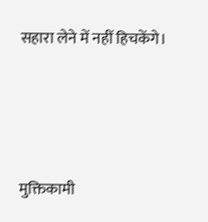सहारा लेने में नहीं हिचकेंगे।





मुक्तिकामी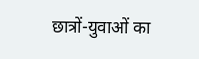छात्रों-युवाओं का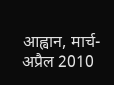आह्वान, मार्च-अप्रैल 2010